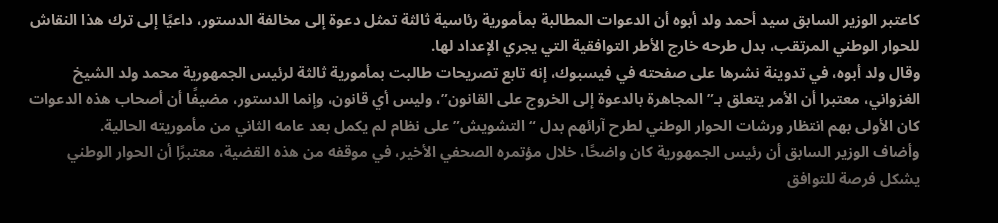كاعتبر الوزير السابق سيد أحمد ولد أبوه أن الدعوات المطالبة بمأمورية رئاسية ثالثة تمثل دعوة إلى مخالفة الدستور، داعيًا إلى ترك هذا النقاش للحوار الوطني المرتقب، بدل طرحه خارج الأطر التوافقية التي يجري الإعداد لها.
وقال ولد أبوه، في تدوينة نشرها على صفحته في فيسبوك، إنه تابع تصريحات طالبت بمأمورية ثالثة لرئيس الجمهورية محمد ولد الشيخ الغزواني، معتبرا أن الأمر يتعلق بـ”المجاهرة بالدعوة إلى الخروج على القانون”، وليس أي قانون، وإنما الدستور، مضيفًا أن أصحاب هذه الدعوات كان الأولى بهم انتظار ورشات الحوار الوطني لطرح آرائهم بدل “التشويش” على نظام لم يكمل بعد عامه الثاني من مأموريته الحالية.
وأضاف الوزير السابق أن رئيس الجمهورية كان واضحًا، خلال مؤتمره الصحفي الأخير، في موقفه من هذه القضية، معتبرًا أن الحوار الوطني يشكل فرصة للتوافق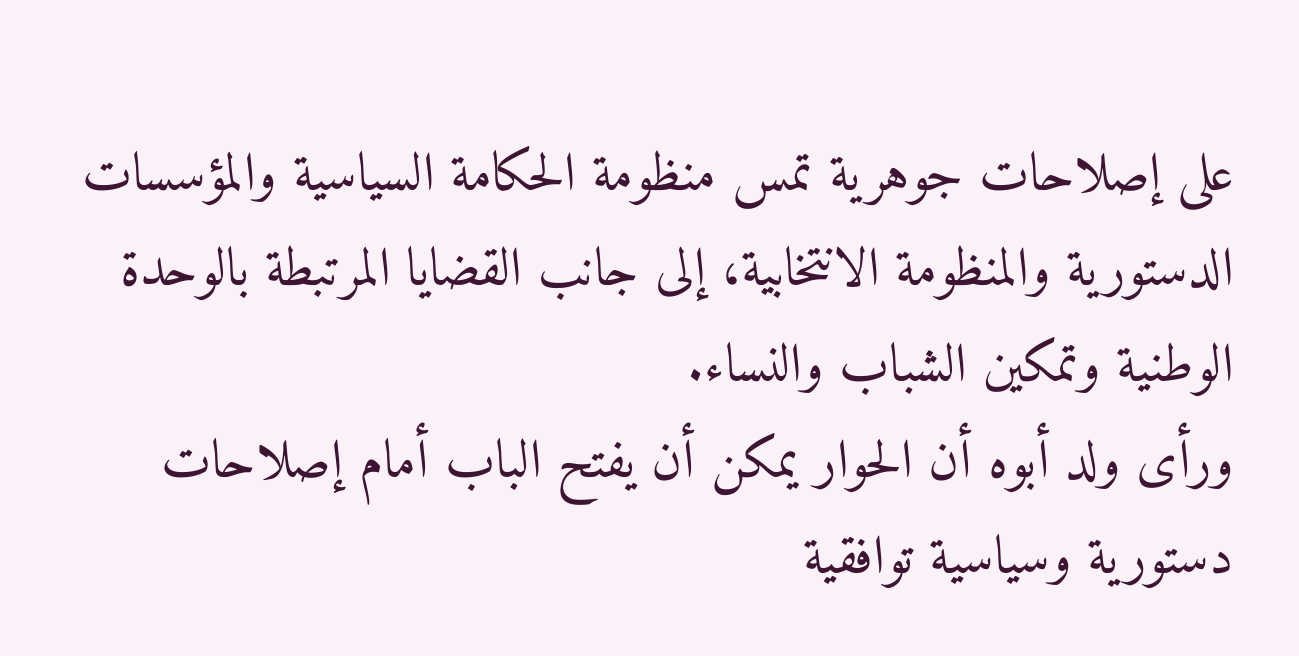على إصلاحات جوهرية تمس منظومة الحكامة السياسية والمؤسسات الدستورية والمنظومة الانتخابية، إلى جانب القضايا المرتبطة بالوحدة الوطنية وتمكين الشباب والنساء.
ورأى ولد أبوه أن الحوار يمكن أن يفتح الباب أمام إصلاحات دستورية وسياسية توافقية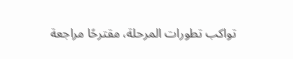تواكب تطورات المرحلة، مقترحًا مراجعة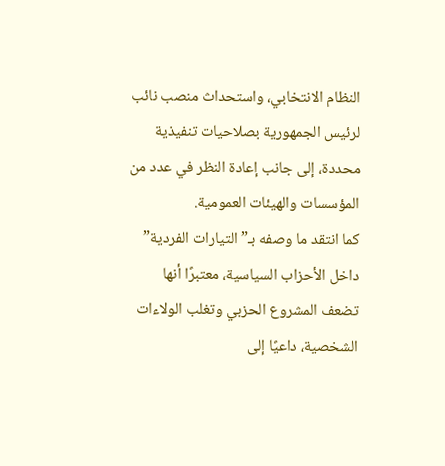النظام الانتخابي، واستحداث منصب نائب لرئيس الجمهورية بصلاحيات تنفيذية محددة، إلى جانب إعادة النظر في عدد من المؤسسات والهيئات العمومية.
كما انتقد ما وصفه بـ”التيارات الفردية” داخل الأحزاب السياسية، معتبرًا أنها تضعف المشروع الحزبي وتغلب الولاءات الشخصية، داعيًا إلى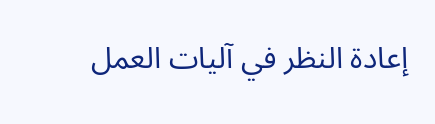إعادة النظر في آليات العمل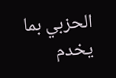الحزبي بما يخدم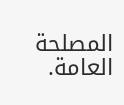المصلحة العامة.